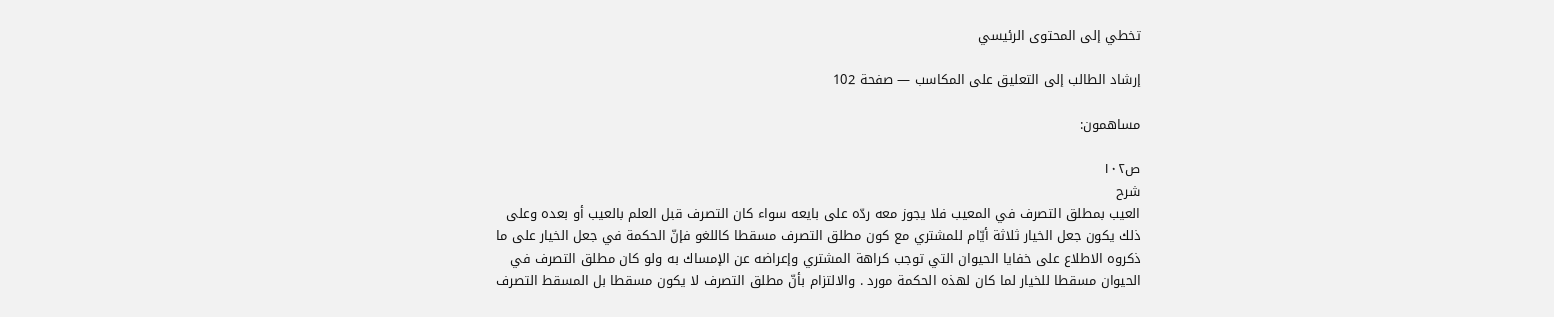تخطي إلى المحتوى الرئيسي

إرشاد الطالب إلى التعليق على المكاسب — صفحة 102

مساهمون:

ص١٠٢
شرح
العيب بمطلق التصرف في المعيب فلا يجوز معه ردّه على بايعه سواء كان التصرف قبل العلم بالعيب أو بعده وعلى ذلك يكون جعل الخيار ثلاثة أيّام للمشتري مع كون مطلق التصرف مسقطا كاللغو فإنّ الحكمة في جعل الخيار على ما ذكروه الاطلاع على خفايا الحيوان التي توجب كراهة المشتري وإعراضه عن الإمساك به ولو كان مطلق التصرف في الحيوان مسقطا للخيار لما كان لهذه الحكمة مورد . والالتزام بأنّ مطلق التصرف لا يكون مسقطا بل المسقط التصرف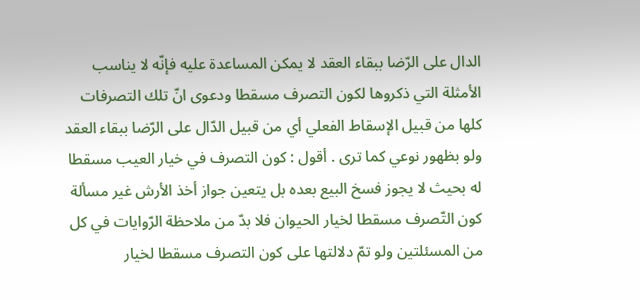الدال على الرّضا ببقاء العقد لا يمكن المساعدة عليه فإنّه لا يناسب الأمثلة التي ذكروها لكون التصرف مسقطا ودعوى انّ تلك التصرفات كلها من قبيل الإسقاط الفعلي أي من قبيل الدّال على الرّضا ببقاء العقد ولو بظهور نوعي كما ترى . أقول : كون التصرف في خيار العيب مسقطا له بحيث لا يجوز فسخ البيع بعده بل يتعين جواز أخذ الأرش غير مسألة كون التّصرف مسقطا لخيار الحيوان فلا بدّ من ملاحظة الرّوايات في كل من المسئلتين ولو تمّ دلالتها على كون التصرف مسقطا لخيار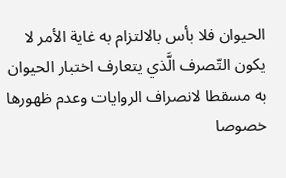الحيوان فلا بأس بالالتزام به غاية الأمر لا يكون التّصرف الَّذي يتعارف اختبار الحيوان به مسقطا لانصراف الروايات وعدم ظهورها خصوصا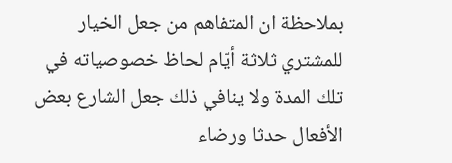بملاحظة ان المتفاهم من جعل الخيار للمشتري ثلاثة أيّام لحاظ خصوصياته في تلك المدة ولا ينافي ذلك جعل الشارع بعض الأفعال حدثا ورضاء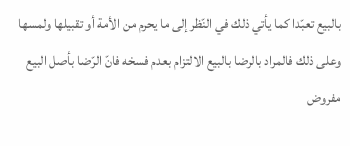بالبيع تعبّدا كما يأتي ذلك في النّظر إلى ما يحرم من الأمة أو تقبيلها ولمسها وعلى ذلك فالمراد بالرضا بالبيع الالتزام بعدم فسخه فانّ الرّضا بأصل البيع مفروض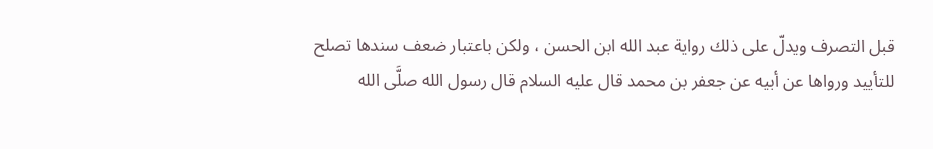قبل التصرف ويدلّ على ذلك رواية عبد الله ابن الحسن ، ولكن باعتبار ضعف سندها تصلح للتأييد ورواها عن أبيه عن جعفر بن محمد قال عليه السلام قال رسول الله صلَّى الله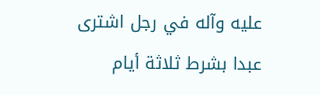عليه وآله في رجل اشترى عبدا بشرط ثلاثة أيام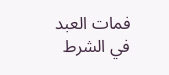فمات العبد في الشرط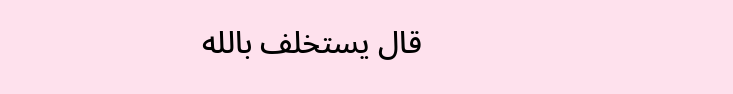قال يستخلف بالله